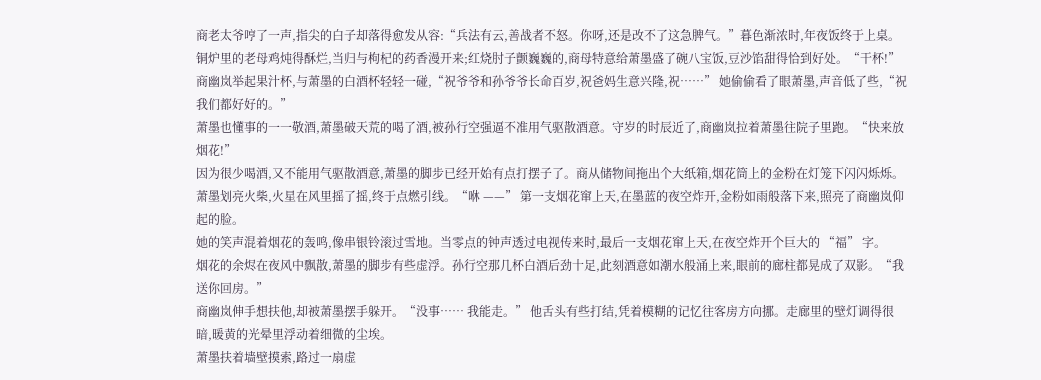商老太爷哼了一声,指尖的白子却落得愈发从容:“兵法有云,善战者不怒。你呀,还是改不了这急脾气。”暮色渐浓时,年夜饭终于上桌。
铜炉里的老母鸡炖得酥烂,当归与枸杞的药香漫开来;红烧肘子颤巍巍的,商母特意给萧墨盛了碗八宝饭,豆沙馅甜得恰到好处。“干杯!”
商幽岚举起果汁杯,与萧墨的白酒杯轻轻一碰,“祝爷爷和孙爷爷长命百岁,祝爸妈生意兴隆,祝……” 她偷偷看了眼萧墨,声音低了些,“祝我们都好好的。”
萧墨也懂事的一一敬酒,萧墨破天荒的喝了酒,被孙行空强逼不准用气驱散酒意。守岁的时辰近了,商幽岚拉着萧墨往院子里跑。“快来放烟花!”
因为很少喝酒,又不能用气驱散酒意,萧墨的脚步已经开始有点打摆子了。商从储物间拖出个大纸箱,烟花筒上的金粉在灯笼下闪闪烁烁。
萧墨划亮火柴,火星在风里摇了摇,终于点燃引线。“咻 ——” 第一支烟花窜上天,在墨蓝的夜空炸开,金粉如雨般落下来,照亮了商幽岚仰起的脸。
她的笑声混着烟花的轰鸣,像串银铃滚过雪地。当零点的钟声透过电视传来时,最后一支烟花窜上天,在夜空炸开个巨大的 “福” 字。
烟花的余烬在夜风中飘散,萧墨的脚步有些虚浮。孙行空那几杯白酒后劲十足,此刻酒意如潮水般涌上来,眼前的廊柱都晃成了双影。“我送你回房。”
商幽岚伸手想扶他,却被萧墨摆手躲开。“没事…… 我能走。” 他舌头有些打结,凭着模糊的记忆往客房方向挪。走廊里的壁灯调得很暗,暖黄的光晕里浮动着细微的尘埃。
萧墨扶着墙壁摸索,路过一扇虚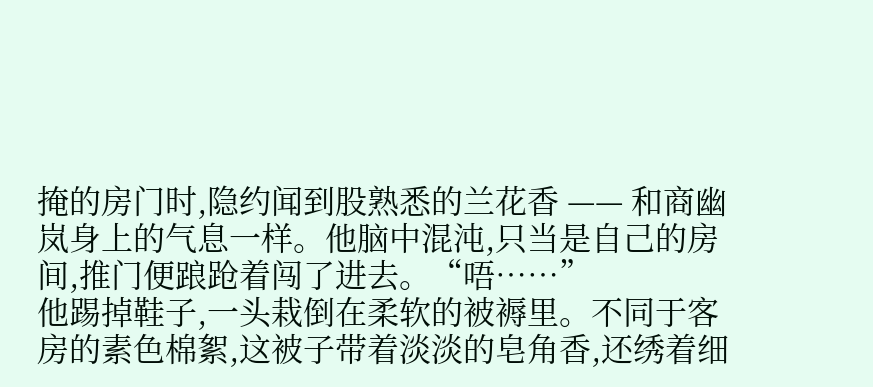掩的房门时,隐约闻到股熟悉的兰花香 —— 和商幽岚身上的气息一样。他脑中混沌,只当是自己的房间,推门便踉跄着闯了进去。“唔……”
他踢掉鞋子,一头栽倒在柔软的被褥里。不同于客房的素色棉絮,这被子带着淡淡的皂角香,还绣着细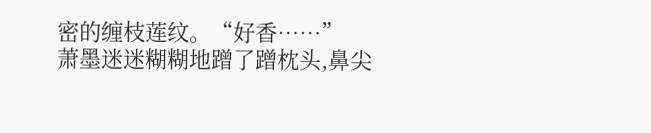密的缠枝莲纹。“好香……”
萧墨迷迷糊糊地蹭了蹭枕头,鼻尖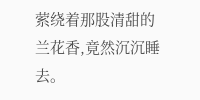萦绕着那股清甜的兰花香,竟然沉沉睡去。